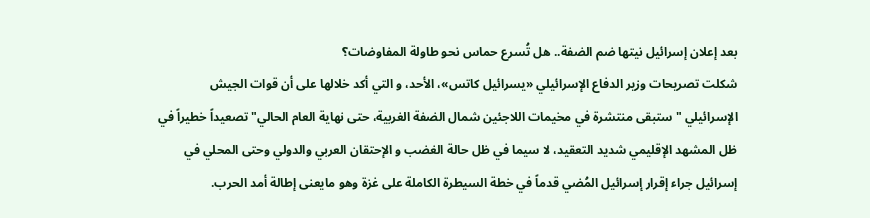بعد إعلان إسرائيل نيتها ضم الضفة.. هل تُسرع حماس نحو طاولة المفاوضات؟
شكلت تصريحات وزير الدفاع الإسرائيلي «يسرائيل كاتس»، الأحد، و التي أكد خلالها على أن قوات الجيش الإسرائيلي "ستبقى منتشرة في مخيمات اللاجئين شمال الضفة الغربية، حتى نهاية العام الحالي" تصعيداً خطيراً في ظل المشهد الإقليمي شديد التعقيد، لا سيما في ظل حالة الغضب و الإحتقان العربي والدولي وحتى المحلي في إسرائيل جراء إقرار إسرائيل المُضي قدماً في خطة السيطرة الكاملة على غزة وهو مايعنى إطالة أمد الحرب.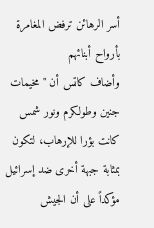أسر الرهائن ترفض المغامرة بأرواح أبنائهم
وأضاف كاتس أن "مخيمات جنين وطولكرم ونور شمس كانت بؤرا للإرهاب، لتكون بمثابة جبهة أخرى ضد إسرائيل مؤكداً على أن الجيش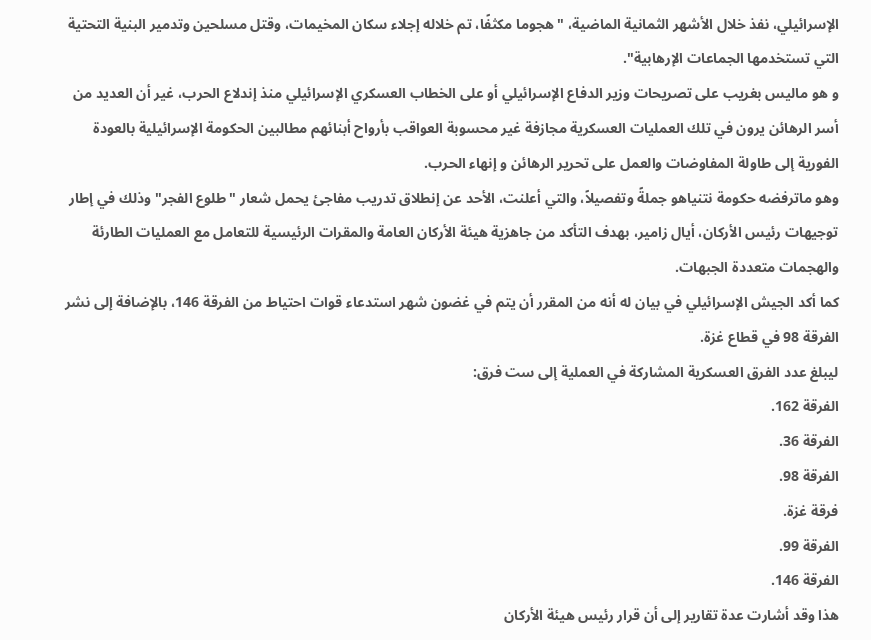الإسرائيلي، نفذ خلال الأشهر الثمانية الماضية، "هجوما مكثفًا، تم خلاله إجلاء سكان المخيمات، وقتل مسلحين وتدمير البنية التحتية التي تستخدمها الجماعات الإرهابية".
و هو ماليس بغريب على تصريحات وزير الدفاع الإسرائيلي أو على الخطاب العسكري الإسرائيلي منذ إندلاع الحرب، غير أن العديد من أسر الرهائن يرون في تلك العمليات العسكرية مجازفة غير محسوبة العواقب بأرواح أبنائهم مطالبين الحكومة الإسرائيلية بالعودة الفورية إلى طاولة المفاوضات والعمل على تحرير الرهائن و إنهاء الحرب.
وهو ماترفضه حكومة نتنياهو جملةً وتفصيلاً، والتي أعلنت، الأحد عن إنطلاق تدريب مفاجئ يحمل شعار "طلوع الفجر" وذلك في إطار توجيهات رئيس الأركان، أيال زامير، بهدف التأكد من جاهزية هيئة الأركان العامة والمقرات الرئيسية للتعامل مع العمليات الطارئة والهجمات متعددة الجبهات.
كما أكد الجيش الإسرائيلي في بيان له أنه من المقرر أن يتم في غضون شهر استدعاء قوات احتياط من الفرقة 146، بالإضافة إلى نشر الفرقة 98 في قطاع غزة.
ليبلغ عدد الفرق العسكرية المشاركة في العملية إلى ست فرق:
الفرقة 162.
الفرقة 36.
الفرقة 98.
فرقة غزة.
الفرقة 99.
الفرقة 146.
هذا وقد أشارت عدة تقارير إلى أن قرار رئيس هيئة الأركان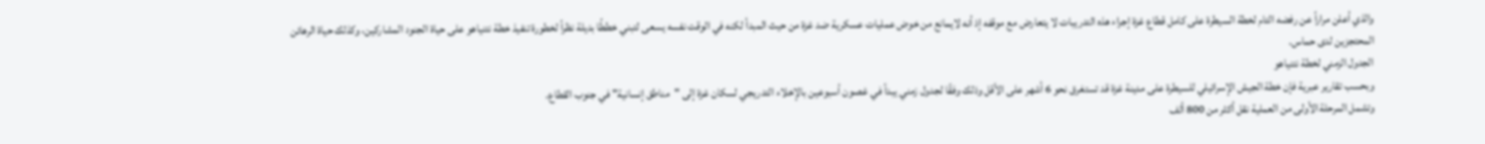والذي أعلن مراراً عن رفضه التام لخطة السيطرة على كامل قطاع غزة إجراء هذه التدريبات لا يتعارض مع موقفه إذ أنه لايمانع من خوض عمليات عسكرية ضد غزة من حيث المبدأ لكنه في الوقت نفسه يسعى لتبني خططًا بديلة نظراً لخطورة تنفيذ خطة نتنياهو على حياة الجنود المشاركين، وكذلك حياة الرهائن المحتجزين لدى حماس.
الجدول الزمني لخطة نتنياهو
وبحسب تقارير عبرية فإن خطة الجيش الإسرائيلي للسيطرة على مدينة غزة قد تستغرق نحو 6 أشهر على الأقل وذلك وفقًا لجدول زمني يبدأ في غصون أسبوعين بالإخلاء التدريجي لسكان غزة إلى "مناطق إنسانية" في جنوب القطاع.
وتشمل المرحلة الأولى من العملية نقل أكثر من 800 ألف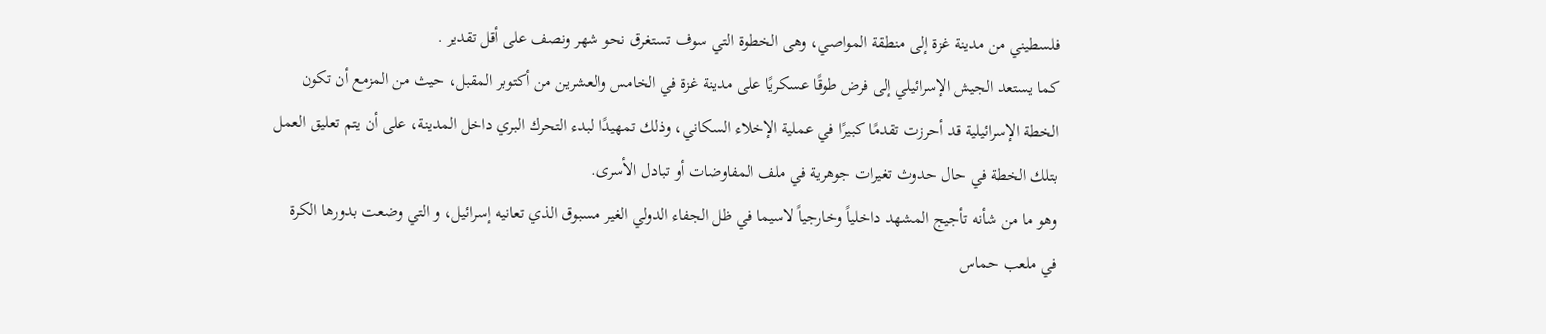فلسطيني من مدينة غزة إلى منطقة المواصي، وهى الخطوة التي سوف تستغرق نحو شهر ونصف على أقل تقدير .
كما يستعد الجيش الإسرائيلي إلى فرض طوقًا عسكريًا على مدينة غزة في الخامس والعشرين من أكتوبر المقبل، حيث من المزمع أن تكون الخطة الإسرائيلية قد أحرزت تقدمًا كبيرًا في عملية الإخلاء السكاني، وذلك تمهيدًا لبدء التحرك البري داخل المدينة، على أن يتم تعليق العمل بتلك الخطة في حال حدوث تغيرات جوهرية في ملف المفاوضات أو تبادل الأسرى.
وهو ما من شأنه تأجيج المشهد داخلياً وخارجياً لاسيما في ظل الجفاء الدولي الغير مسبوق الذي تعانيه إسرائيل، و التي وضعت بدورها الكرة في ملعب حماس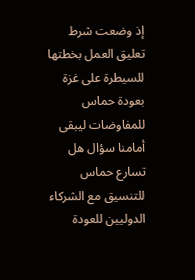إذ وضعت شرط تعليق العمل بخطتها للسيطرة على غزة بعودة حماس للمفاوضات ليبقى أمامنا سؤال هل تسارع حماس للتنسيق مع الشركاء الدوليين للعودة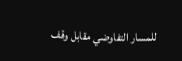للمسار التفاوضي مقابل وقف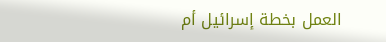العمل بخطة إسرائيل أم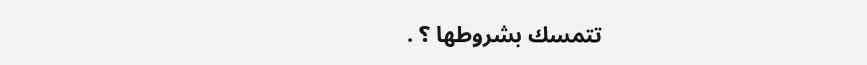تتمسك بشروطها ؟ .